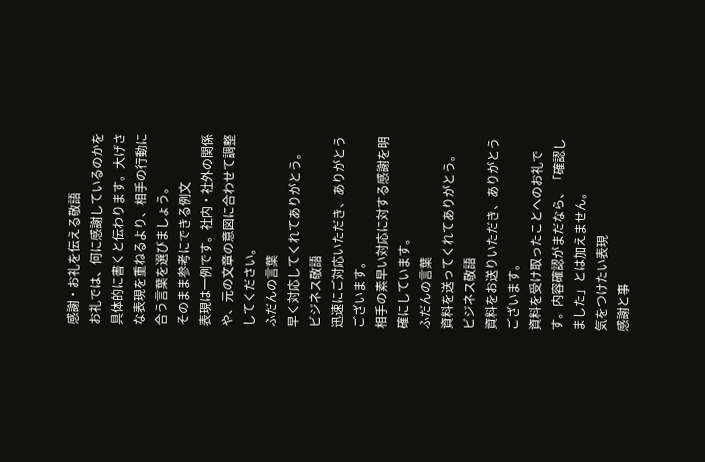感謝・お礼を伝える敬語
お礼では、何に感謝しているのかを具体的に書くと伝わります。大げさな表現を重ねるより、相手の行動に合う言葉を選びましょう。
そのまま参考にできる例文
表現は一例です。社内・社外の関係や、元の文章の意図に合わせて調整してください。
ふだんの言葉
早く対応してくれてありがとう。
ビジネス敬語
迅速にご対応いただき、ありがとうございます。
相手の素早い対応に対する感謝を明確にしています。
ふだんの言葉
資料を送ってくれてありがとう。
ビジネス敬語
資料をお送りいただき、ありがとうございます。
資料を受け取ったことへのお礼です。内容確認がまだなら、「確認しました」とは加えません。
気をつけたい表現
感謝と事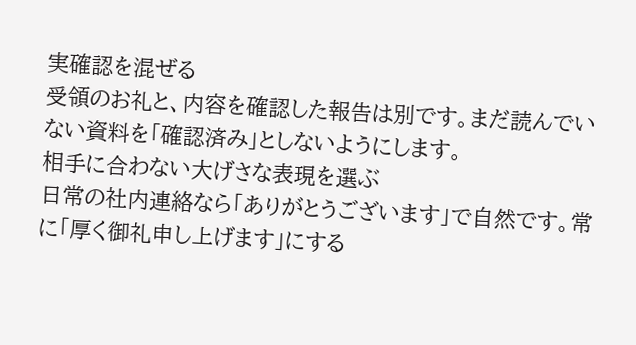実確認を混ぜる
受領のお礼と、内容を確認した報告は別です。まだ読んでいない資料を「確認済み」としないようにします。
相手に合わない大げさな表現を選ぶ
日常の社内連絡なら「ありがとうございます」で自然です。常に「厚く御礼申し上げます」にする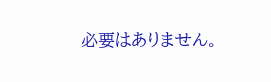必要はありません。